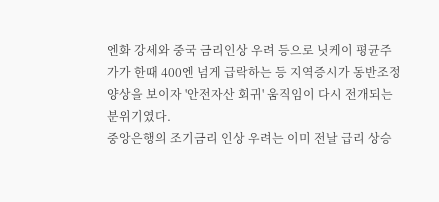엔화 강세와 중국 금리인상 우려 등으로 닛케이 평균주가가 한때 400엔 넘게 급락하는 등 지역증시가 동반조정 양상을 보이자 '안전자산 회귀' 움직임이 다시 전개되는 분위기였다.
중앙은행의 조기금리 인상 우려는 이미 전날 급리 상승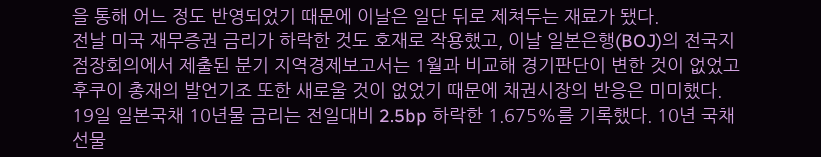을 통해 어느 정도 반영되었기 때문에 이날은 일단 뒤로 제쳐두는 재료가 됐다.
전날 미국 재무증권 금리가 하락한 것도 호재로 작용했고, 이날 일본은행(BOJ)의 전국지점장회의에서 제출된 분기 지역경제보고서는 1월과 비교해 경기판단이 변한 것이 없었고 후쿠이 총재의 발언기조 또한 새로울 것이 없었기 때문에 채권시장의 반응은 미미했다.
19일 일본국채 10년물 금리는 전일대비 2.5bp 하락한 1.675%를 기록했다. 10년 국채선물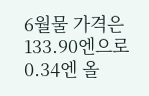6월물 가격은 133.90엔으로 0.34엔 올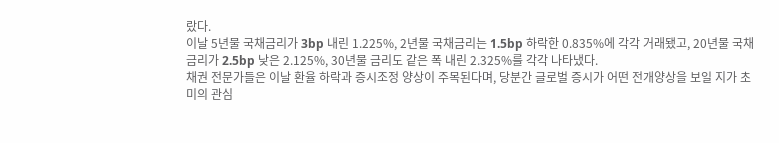랐다.
이날 5년물 국채금리가 3bp 내린 1.225%, 2년물 국채금리는 1.5bp 하락한 0.835%에 각각 거래됐고, 20년물 국채금리가 2.5bp 낮은 2.125%, 30년물 금리도 같은 폭 내린 2.325%를 각각 나타냈다.
채권 전문가들은 이날 환율 하락과 증시조정 양상이 주목된다며, 당분간 글로벌 증시가 어떤 전개양상을 보일 지가 초미의 관심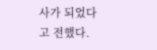사가 되었다고 전했다.